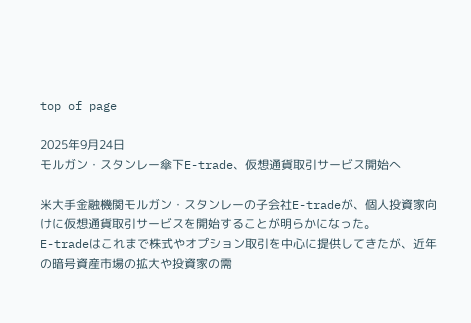top of page

2025年9月24日
モルガン・スタンレー傘下E-trade、仮想通貨取引サービス開始へ

米大手金融機関モルガン・スタンレーの子会社E-tradeが、個人投資家向けに仮想通貨取引サービスを開始することが明らかになった。
E-tradeはこれまで株式やオプション取引を中心に提供してきたが、近年の暗号資産市場の拡大や投資家の需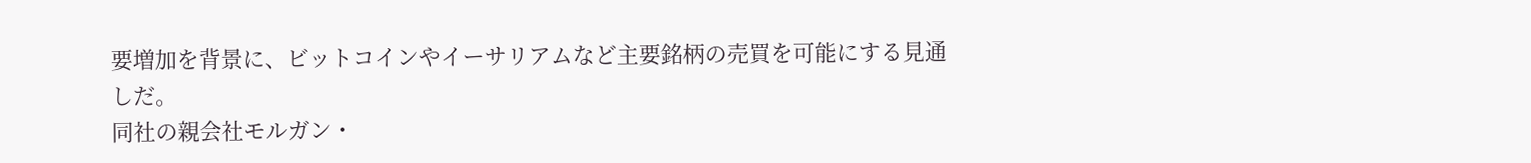要増加を背景に、ビットコインやイーサリアムなど主要銘柄の売買を可能にする見通しだ。
同社の親会社モルガン・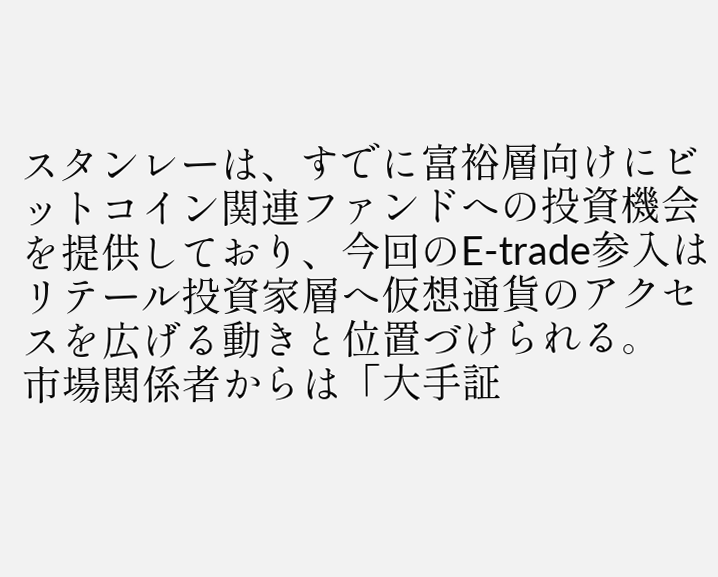スタンレーは、すでに富裕層向けにビットコイン関連ファンドへの投資機会を提供しており、今回のE-trade参入はリテール投資家層へ仮想通貨のアクセスを広げる動きと位置づけられる。
市場関係者からは「大手証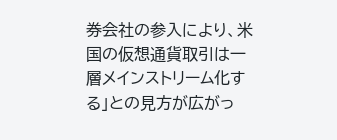券会社の参入により、米国の仮想通貨取引は一層メインストリーム化する」との見方が広がっ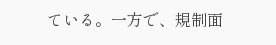ている。一方で、規制面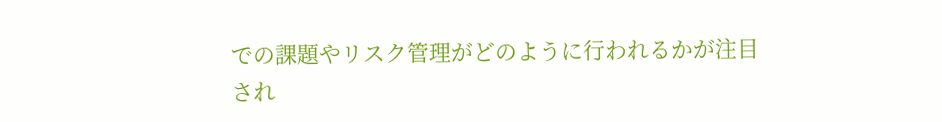での課題やリスク管理がどのように行われるかが注目され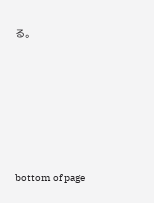る。







bottom of page